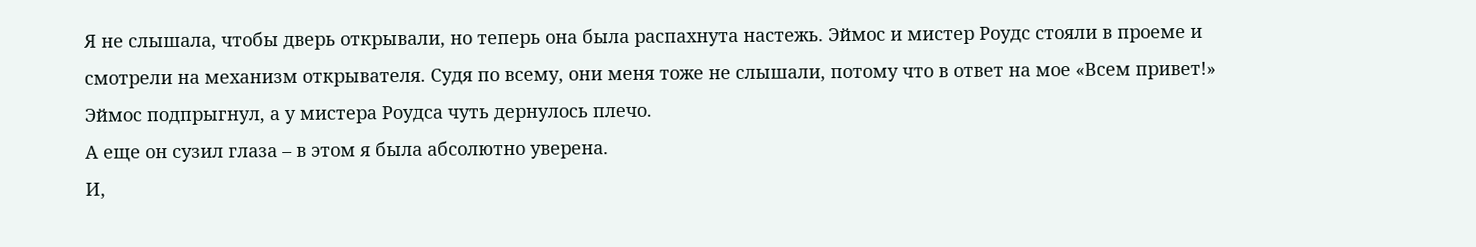Я не слышала, чтобы дверь открывали, но теперь она была распахнута настежь. Эймос и мистер Роудс стояли в проеме и смотрели на механизм открывателя. Судя по всему, они меня тоже не слышали, потому что в ответ на мое «Всем привет!» Эймос подпрыгнул, а у мистера Роудса чуть дернулось плечо.
А еще он сузил глаза – в этом я была абсолютно уверена.
И,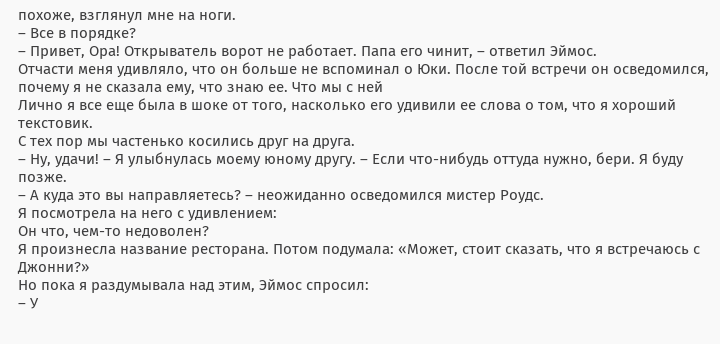похоже, взглянул мне на ноги.
– Все в порядке?
– Привет, Ора! Открыватель ворот не работает. Папа его чинит, – ответил Эймос.
Отчасти меня удивляло, что он больше не вспоминал о Юки. После той встречи он осведомился, почему я не сказала ему, что знаю ее. Что мы с ней
Лично я все еще была в шоке от того, насколько его удивили ее слова о том, что я хороший текстовик.
С тех пор мы частенько косились друг на друга.
– Ну, удачи! – Я улыбнулась моему юному другу. – Если что-нибудь оттуда нужно, бери. Я буду позже.
– А куда это вы направляетесь? – неожиданно осведомился мистер Роудс.
Я посмотрела на него с удивлением:
Он что, чем-то недоволен?
Я произнесла название ресторана. Потом подумала: «Может, стоит сказать, что я встречаюсь с Джонни?»
Но пока я раздумывала над этим, Эймос спросил:
– У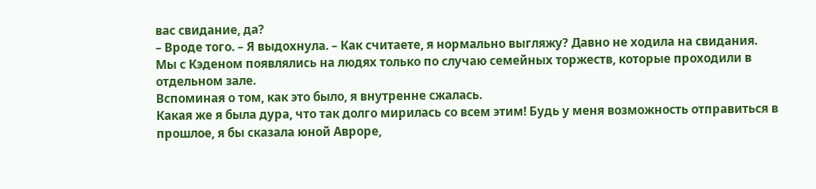вас свидание, да?
– Вроде того. – Я выдохнула. – Как считаете, я нормально выгляжу? Давно не ходила на свидания.
Мы с Кэденом появлялись на людях только по случаю семейных торжеств, которые проходили в отдельном зале.
Вспоминая о том, как это было, я внутренне сжалась.
Какая же я была дура, что так долго мирилась со всем этим! Будь у меня возможность отправиться в прошлое, я бы сказала юной Авроре,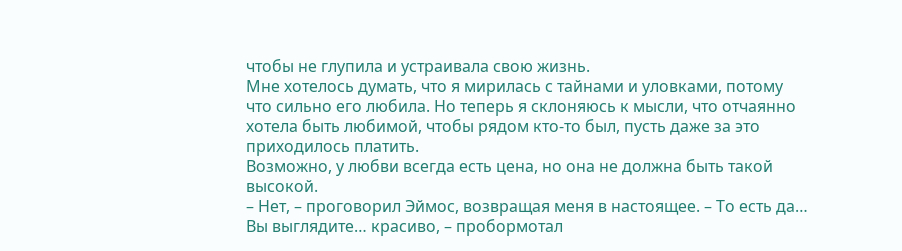чтобы не глупила и устраивала свою жизнь.
Мне хотелось думать, что я мирилась с тайнами и уловками, потому что сильно его любила. Но теперь я склоняюсь к мысли, что отчаянно хотела быть любимой, чтобы рядом кто-то был, пусть даже за это приходилось платить.
Возможно, у любви всегда есть цена, но она не должна быть такой высокой.
– Нет, – проговорил Эймос, возвращая меня в настоящее. – То есть да… Вы выглядите… красиво, – пробормотал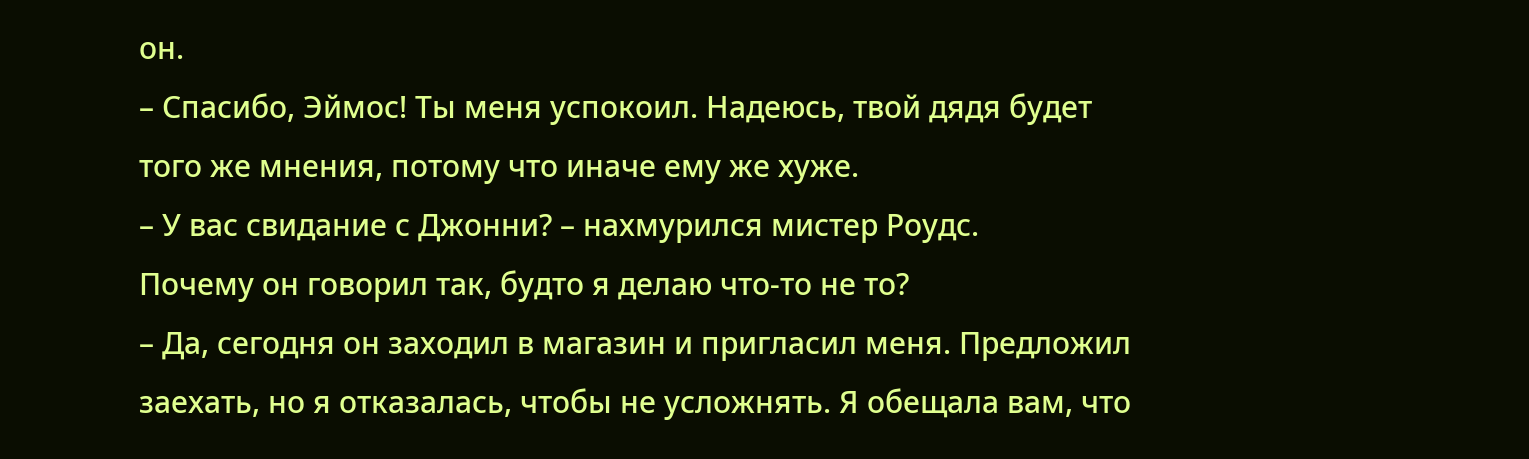он.
– Спасибо, Эймос! Ты меня успокоил. Надеюсь, твой дядя будет того же мнения, потому что иначе ему же хуже.
– У вас свидание с Джонни? – нахмурился мистер Роудс.
Почему он говорил так, будто я делаю что-то не то?
– Да, сегодня он заходил в магазин и пригласил меня. Предложил заехать, но я отказалась, чтобы не усложнять. Я обещала вам, что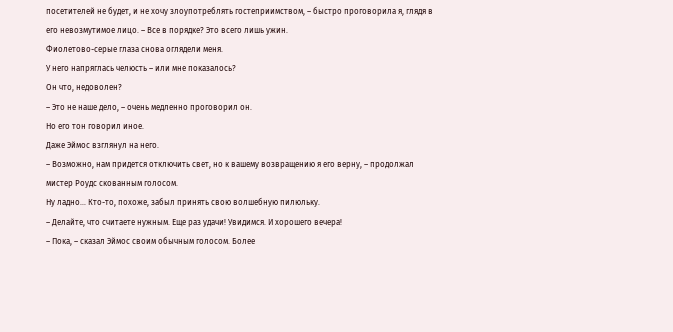посетителей не будет, и не хочу злоупотреблять гостеприимством, – быстро проговорила я, глядя в его невозмутимое лицо. – Все в порядке? Это всего лишь ужин.
Фиолетово-серые глаза снова оглядели меня.
У него напряглась челюсть – или мне показалось?
Он что, недоволен?
– Это не наше дело, – очень медленно проговорил он.
Но его тон говорил иное.
Даже Эймос взглянул на него.
– Возможно, нам придется отключить свет, но к вашему возвращению я его верну, – продолжал мистер Роудс скованным голосом.
Ну ладно… Кто-то, похоже, забыл принять свою волшебную пилюльку.
– Делайте, что считаете нужным. Еще раз удачи! Увидимся. И хорошего вечера!
– Пока, – сказал Эймос своим обычным голосом. Более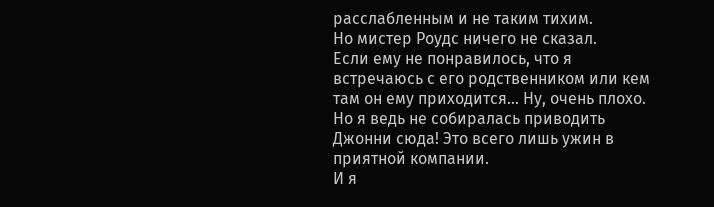расслабленным и не таким тихим.
Но мистер Роудс ничего не сказал.
Если ему не понравилось, что я встречаюсь с его родственником или кем там он ему приходится… Ну, очень плохо. Но я ведь не собиралась приводить Джонни сюда! Это всего лишь ужин в приятной компании.
И я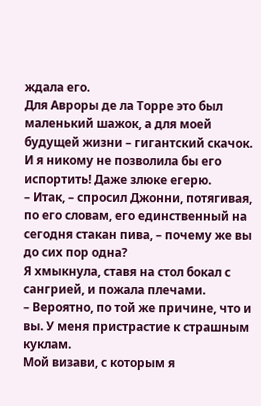ждала его.
Для Авроры де ла Торре это был маленький шажок, а для моей будущей жизни – гигантский скачок.
И я никому не позволила бы его испортить! Даже злюке егерю.
– Итак, – спросил Джонни, потягивая, по его словам, его единственный на сегодня стакан пива, – почему же вы до сих пор одна?
Я хмыкнула, ставя на стол бокал с сангрией, и пожала плечами.
– Вероятно, по той же причине, что и вы. У меня пристрастие к страшным куклам.
Мой визави, с которым я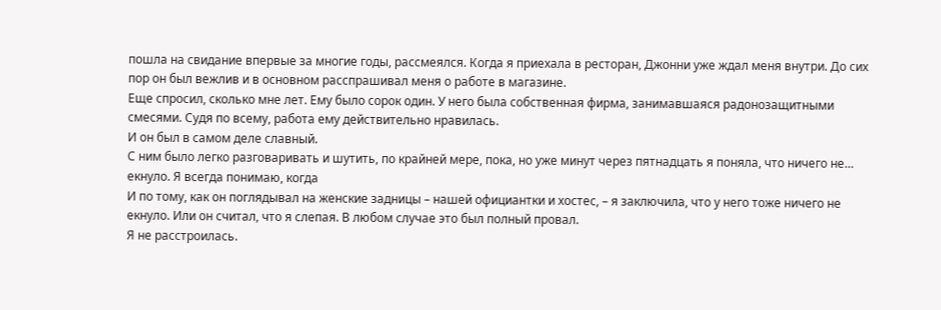пошла на свидание впервые за многие годы, рассмеялся. Когда я приехала в ресторан, Джонни уже ждал меня внутри. До сих пор он был вежлив и в основном расспрашивал меня о работе в магазине.
Еще спросил, сколько мне лет. Ему было сорок один. У него была собственная фирма, занимавшаяся радонозащитными смесями. Судя по всему, работа ему действительно нравилась.
И он был в самом деле славный.
С ним было легко разговаривать и шутить, по крайней мере, пока, но уже минут через пятнадцать я поняла, что ничего не… екнуло. Я всегда понимаю, когда
И по тому, как он поглядывал на женские задницы – нашей официантки и хостес, – я заключила, что у него тоже ничего не екнуло. Или он считал, что я слепая. В любом случае это был полный провал.
Я не расстроилась.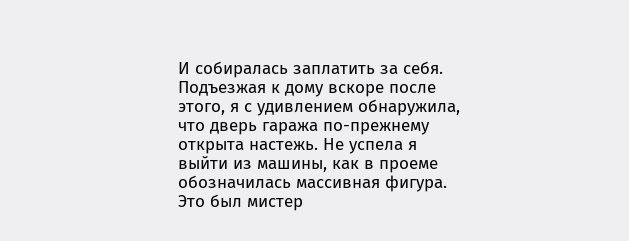И собиралась заплатить за себя.
Подъезжая к дому вскоре после этого, я с удивлением обнаружила, что дверь гаража по-прежнему открыта настежь. Не успела я выйти из машины, как в проеме обозначилась массивная фигура. Это был мистер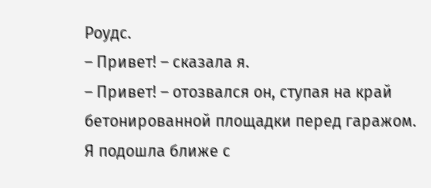Роудс.
– Привет! – сказала я.
– Привет! – отозвался он, ступая на край бетонированной площадки перед гаражом.
Я подошла ближе с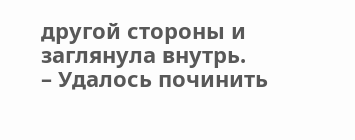другой стороны и заглянула внутрь.
– Удалось починить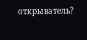открыватель?